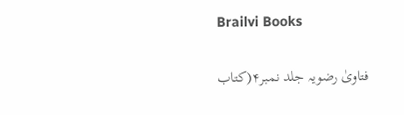Brailvi Books

فتاویٰ رضویہ جلد نمبر۴(کتاب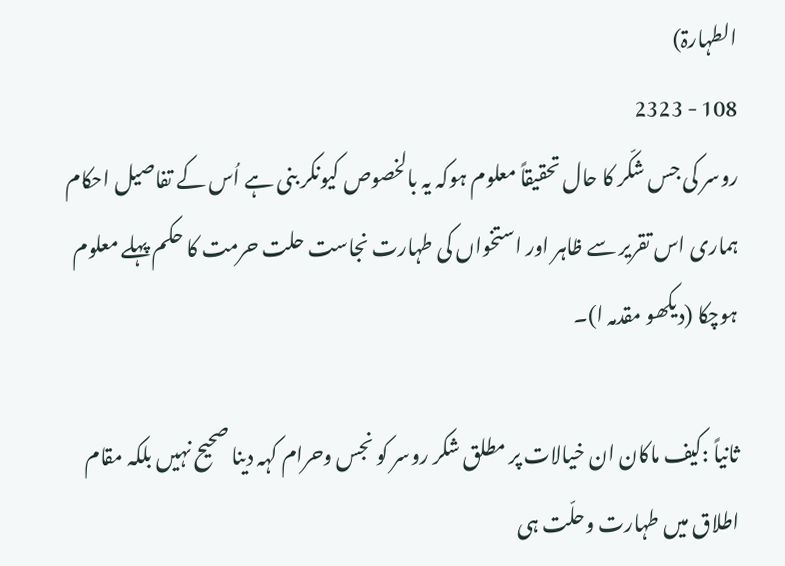الطہارۃ)
108 - 2323
روسر کی جس شکّر کا حال تحقیقاً معلوم ہوکہ یہ بالخصوص کیونکر بنی ہے اُس کے تفاصیل احکام ہماری اس تقریر سے ظاہر اور استخواں کی طہارت نجاست حلت حرمت کا حکم پہلے معلوم ہوچکا (دیکھو مقدمہ ا)۔

ثانیاً :کیف ماکان ان خیالات پر مطلق شکر روسر کو نجس وحرام کہہ دینا صحیح نہیں بلکہ مقام اطلاق میں طہارت وحلّت ہی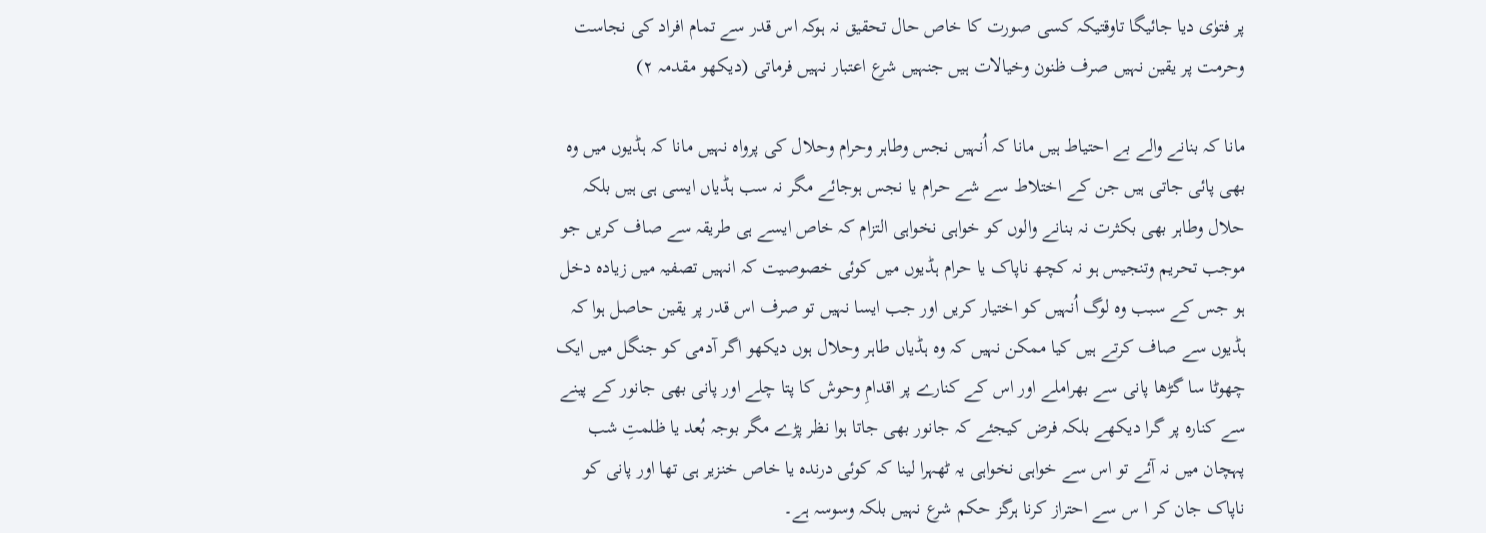پر فتوٰی دیا جائیگا تاوقتیکہ کسی صورت کا خاص حال تحقیق نہ ہوکہ اس قدر سے تمام افراد کی نجاست وحرمت پر یقین نہیں صرف ظنون وخیالات ہیں جنہیں شرع اعتبار نہیں فرماتی (دیکھو مقدمہ ۲)

مانا کہ بنانے والے بے احتیاط ہیں مانا کہ اُنہیں نجس وطاہر وحرام وحلال کی پرواہ نہیں مانا کہ ہڈیوں میں وہ بھی پائی جاتی ہیں جن کے اختلاط سے شے حرام یا نجس ہوجائے مگر نہ سب ہڈیاں ایسی ہی ہیں بلکہ حلال وطاہر بھی بکثرت نہ بنانے والوں کو خواہی نخواہی التزام کہ خاص ایسے ہی طریقہ سے صاف کریں جو موجب تحریم وتنجیس ہو نہ کچھ ناپاک یا حرام ہڈیوں میں کوئی خصوصیت کہ انہیں تصفیہ میں زیادہ دخل ہو جس کے سبب وہ لوگ اُنہیں کو اختیار کریں اور جب ایسا نہیں تو صرف اس قدر پر یقین حاصل ہوا کہ ہڈیوں سے صاف کرتے ہیں کیا ممکن نہیں کہ وہ ہڈیاں طاہر وحلال ہوں دیکھو اگر آدمی کو جنگل میں ایک چھوٹا سا گڑھا پانی سے بھراملے اور اس کے کنارے پر اقدامِ وحوش کا پتا چلے اور پانی بھی جانور کے پینے سے کنارہ پر گرا دیکھے بلکہ فرض کیجئے کہ جانور بھی جاتا ہوا نظر پڑے مگر بوجہ بُعد یا ظلمتِ شب پہچان میں نہ آئے تو اس سے خواہی نخواہی یہ ٹھہرا لینا کہ کوئی درندہ یا خاص خنزیر ہی تھا اور پانی کو ناپاک جان کر ا س سے احتراز کرنا ہرگز حکم شرع نہیں بلکہ وسوسہ ہے۔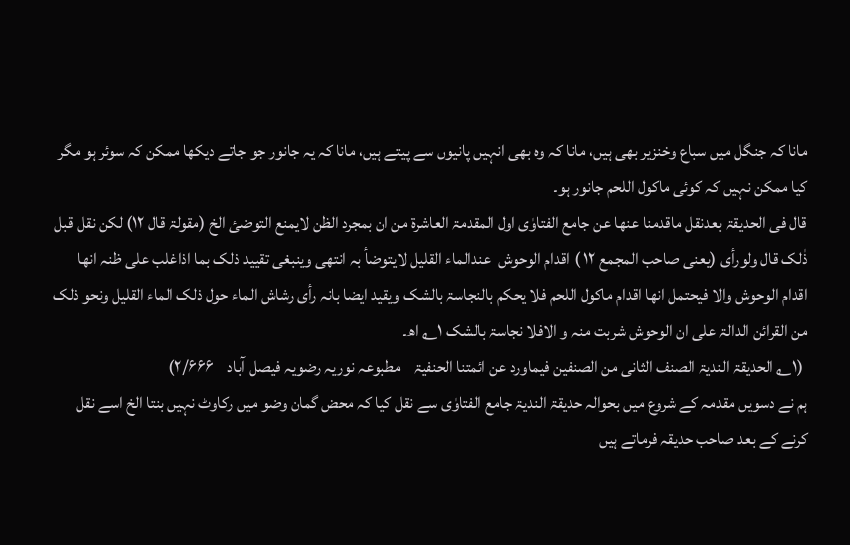مانا کہ جنگل میں سباع وخنزیر بھی ہیں، مانا کہ وہ بھی انہیں پانیوں سے پیتے ہیں، مانا کہ یہ جانور جو جاتے دیکھا ممکن کہ سوئر ہو مگر کیا ممکن نہیں کہ کوئی ماکول اللحم جانور ہو۔
قال فی الحدیقۃ بعدنقل ماقدمنا عنھا عن جامع الفتاوٰی اول المقدمۃ العاشرۃ من ان بمجرد الظن لایمنع التوضئ الخ (مقولۃ قال ۱۲) لکن نقل قبل ذٰلک قال ولورأی (یعنی صاحب المجمع ۱۲ ) اقدام الوحوش  عندالماء القلیل لایتوضأ بہ انتھی وینبغی تقیيد ذلک بما اذاغلب علی ظنہ انھا اقدام الوحوش والا فیحتمل انھا اقدام ماکول اللحم فلا یحکم بالنجاسۃ بالشک ویقید ایضا بانہ رأی رشاش الماء حول ذلک الماء القلیل ونحو ذلک من القرائن الدالۃ علی ان الوحوش شربت منہ و الافلا نجاسۃ بالشک ۱؎ اھ۔
 (۱؎ الحدیقۃ الندیۃ الصنف الثانی من الصنفین فیماورد عن ائمتنا الحنفیۃ    مطبوعہ نوریہ رضویہ فیصل آباد    ۲/۶۶۶)
ہم نے دسویں مقدمہ کے شروع میں بحوالہ حدیقۃ الندیۃ جامع الفتاوٰی سے نقل کیا کہ محض گمان وضو میں رکاوٹ نہیں بنتا الخ اسے نقل کرنے کے بعد صاحب حدیقہ فرماتے ہیں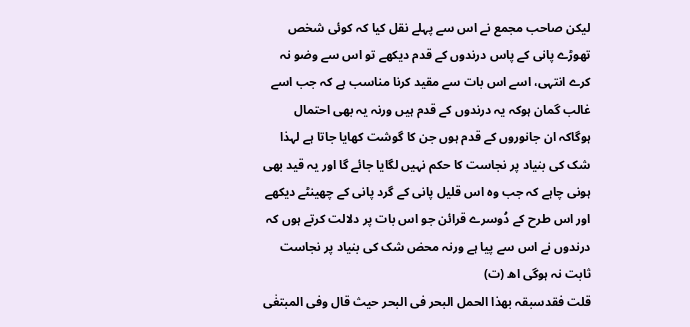لیکن صاحب مجمع نے اس سے پہلے نقل کیا کہ کوئی شخص تھوڑے پانی کے پاس درندوں کے قدم دیکھے تو اس سے وضو نہ کرے انتہی، اسے اس بات سے مقید کرنا مناسب ہے کہ جب اسے غالب گمان ہوکہ یہ درندوں کے قدم ہیں ورنہ یہ بھی احتمال ہوگاکہ ان جانوروں کے قدم ہوں جن کا گوشت کھایا جاتا ہے لہذا شک کی بنیاد پر نجاست کا حکم نہیں لگایا جائے گا اور یہ قید بھی ہونی چاہے کہ جب وہ اس قلیل پانی کے گرد پانی کے چھینٹے دیکھے اور اس طرح کے دُوسرے قرائن جو اس بات پر دلالت کرتے ہوں کہ درندوں نے اس سے پیا ہے ورنہ محض شک کی بنیاد پر نجاست ثابت نہ ہوگی اھ (ت)
قلت فقدسبقہ بھذا الحمل البحر فی البحر حیث قال وفی المبتغٰی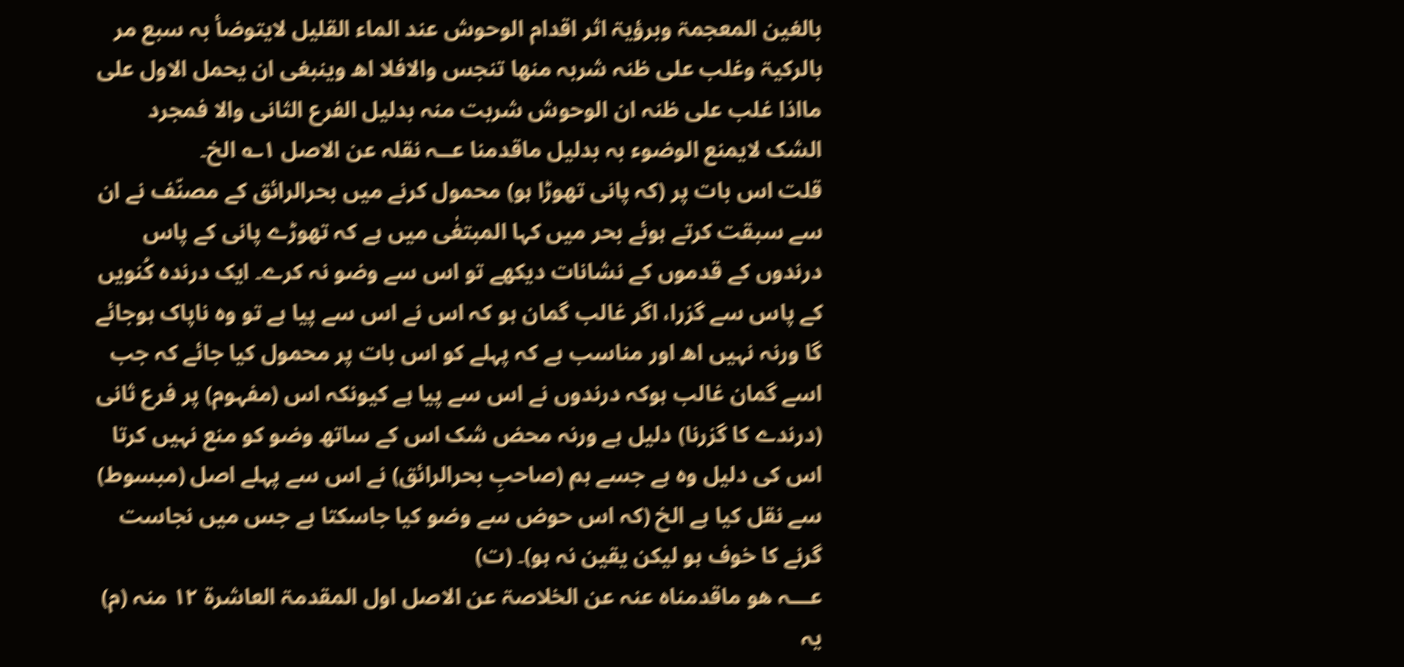بالغین المعجمۃ وبرؤیۃ اثر اقدام الوحوش عند الماء القلیل لایتوضأ بہ سبع مر بالرکیۃ وغلب علی ظنہ شربہ منھا تنجس والافلا اھ وینبغی ان یحمل الاول علی مااذا غلب علی ظنہ ان الوحوش شربت منہ بدلیل الفرع الثانی والا فمجرد الشک لایمنع الوضوء بہ بدلیل ماقدمنا عــہ نقلہ عن الاصل ۱؎ الخ۔
قلت اس بات پر (کہ پانی تھوڑا ہو) محمول کرنے میں بحرالرائق کے مصنّف نے ان سے سبقت کرتے ہوئے بحر میں کہا المبتغٰی میں ہے کہ تھوڑے پانی کے پاس درندوں کے قدموں کے نشانات دیکھے تو اس سے وضو نہ کرے۔ ایک درندہ کُنویں کے پاس سے گزرا، اگر غالب گمان ہو کہ اس نے اس سے پیا ہے تو وہ ناپاک ہوجائے گا ورنہ نہیں اھ اور مناسب ہے کہ پہلے کو اس بات پر محمول کیا جائے کہ جب اسے گمان غالب ہوکہ درندوں نے اس سے پیا ہے کیونکہ اس (مفہوم) پر فرع ثانی (درندے کا گزرنا) دلیل ہے ورنہ محض شک اس کے ساتھ وضو کو منع نہیں کرتا اس کی دلیل وہ ہے جسے ہم (صاحبِ بحرالرائق) نے اس سے پہلے اصل (مبسوط) سے نقل کیا ہے الخ (کہ اس حوض سے وضو کیا جاسکتا ہے جس میں نجاست گرنے کا خوف ہو لیکن یقین نہ ہو)۔ (ت)
عـــہ ھو ماقدمناہ عنہ عن الخلاصۃ عن الاصل اول المقدمۃ العاشرۃ ۱۲ منہ (م) یہ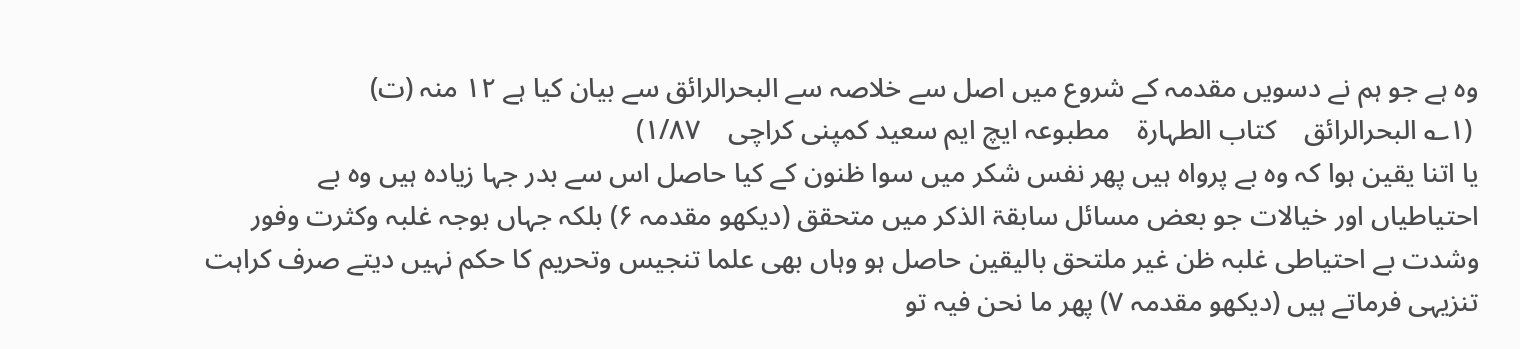وہ ہے جو ہم نے دسویں مقدمہ کے شروع میں اصل سے خلاصہ سے البحرالرائق سے بیان کیا ہے ۱۲ منہ (ت)
 (۱؎ البحرالرائق    کتاب الطہارۃ    مطبوعہ ایچ ایم سعید کمپنی کراچی    ۱/۸۷)
یا اتنا یقین ہوا کہ وہ بے پرواہ ہیں پھر نفس شکر میں سوا ظنون کے کیا حاصل اس سے بدر جہا زیادہ ہیں وہ بے احتیاطیاں اور خیالات جو بعض مسائل سابقۃ الذکر میں متحقق (دیکھو مقدمہ ۶) بلکہ جہاں بوجہ غلبہ وکثرت وفور وشدت بے احتیاطی غلبہ ظن غیر ملتحق بالیقین حاصل ہو وہاں بھی علما تنجیس وتحریم کا حکم نہیں دیتے صرف کراہت تنزیہی فرماتے ہیں (دیکھو مقدمہ ۷) پھر ما نحن فیہ تو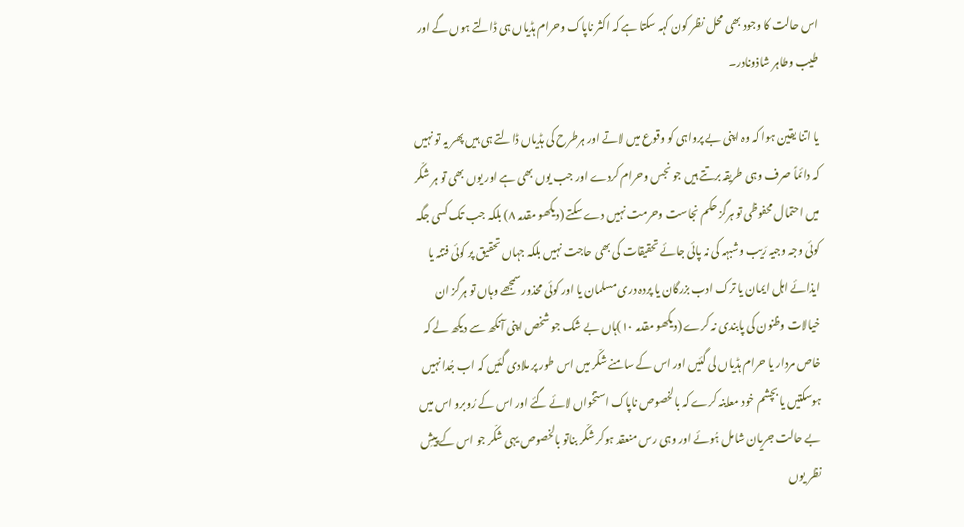اس حالت کا وجود بھی محل نظر کون کہہ سکتا ہے کہ اکثر ناپاک وحرام ہڈیاں ہی ڈالتے ہوں گے اور طیب وطاہر شاذونادر۔

یا اتنا یقین ہوا کہ وہ اپنی بے پرواہی کو وقوع میں لاتے اور ہرطرح کی ہڈیاں ڈالتے ہی ہیں پھر یہ تو نہیں کہ دائماً صرف وہی طریقہ برتتے ہیں جو نجس وحرام کردے اور جب یوں بھی ہے اور یوں بھی تو ہر شکّر میں احتمال محفوظی تو ہرگز حکم نجاست وحرمت نہیں دے سکتے (دیکھو مقدمہ ۸) بلکہ جب تک کسی جگہ کوئی وجہ وجیہ رَیب وشبہہ کی نہ پائی جائے تحقیقات کی بھی حاجت نہیں بلکہ جہاں تحقیق پر کوئی فتنہ یا ایذائے اہل ایمان یا ترک ادب بزرگان یا پردہ دری مسلمان یا اور کوئی محذور سمجھے وہاں تو ہرگز ان خیالات وظنون کی پابندی نہ کرے (دیکھو مقدمہ ۱۰)ہاں بے شک جو شخص اپنی آنکھ سے دیکھ لے کہ خاص مردار یا حرام ہڈیاں لی گئیں اور اس کے سامنے شکّر میں اس طور پر ملادی گئیں کہ اب جُدا نہیں ہوسکتیں یا بچشم خود معاینہ کرے کہ بالخصوص ناپاک استخواں لائے گئے اور اس کے رُوبرو اس میں بے حالت جریان شامل ہُوئے اور وہی رس منعقد ہوکر شکّر بناتو بالخصوص یہی شکّر جو اس کے پیشِ نظر یوں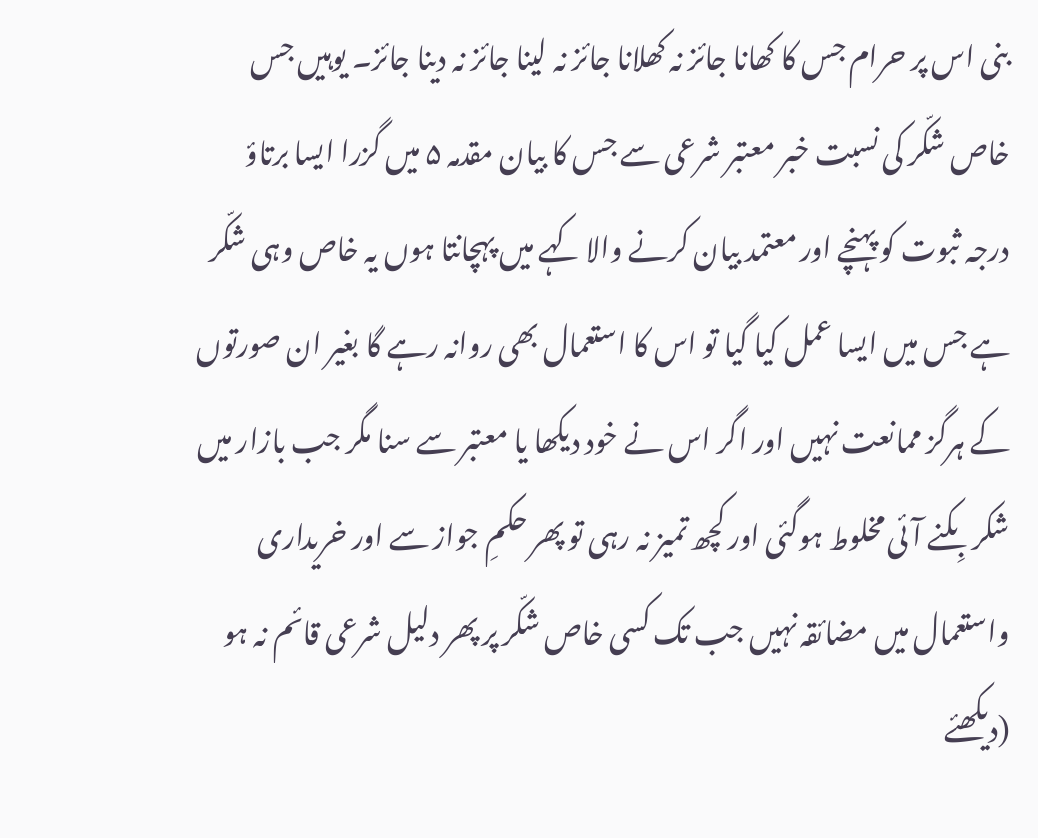بنی اس پر حرام جس کا کھانا جائز نہ کھلانا جائز نہ لینا جائز نہ دینا جائز۔ یوہیں جس خاص شکّر کی نسبت خبر معتبر شرعی سے جس کا بیان مقدمہ ۵ میں گزرا ایسا برتاؤ درجہ ثبوت کو پہنچے اور معتمد بیان کرنے والا کہے میں پہچانتا ہوں یہ خاص وہی شکّر ہے جس میں ایسا عمل کیا گیا تو اس کا استعمال بھی روانہ رہے گا بغیر ان صورتوں کے ہرگز ممانعت نہیں اور اگر اس نے خود دیکھا یا معتبر سے سنا مگر جب بازار میں شکر بِکنے آئی مخلوط ہوگئی اور کچھ تمیز نہ رہی تو پھر حکمِ جواز سے اور خریداری واستعمال میں مضائقہ نہیں جب تک کسی خاص شکّر پر پھر دلیل شرعی قائم نہ ہو (دیکھئے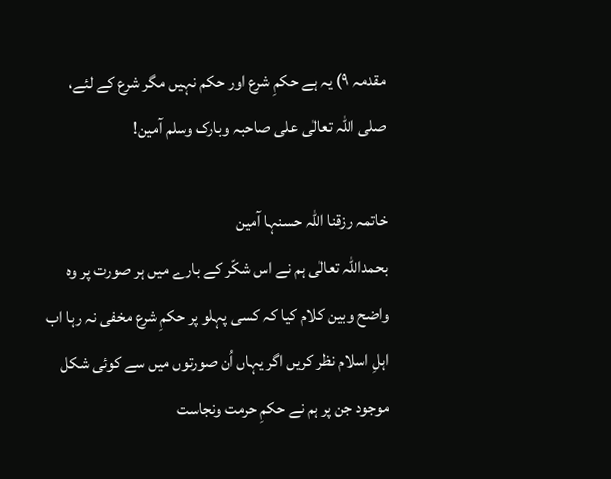مقدمہ ۹) یہ ہے حکمِ شرع اور حکم نہیں مگر شرع کے لئے، صلی اللہ تعالٰی علی صاحبہ وبارک وسلم آمین!

خاتمہ رزقنا اللہ حسنہا آمین
بحمداللہ تعالٰی ہم نے اس شکّر کے بارے میں ہر صورت پر وہ واضح وبین کلام کیا کہ کسی پہلو پر حکمِ شرع مخفی نہ رہا اب اہلِ اسلام نظر کریں اگر یہاں اُن صورتوں میں سے کوئی شکل موجود جن پر ہم نے حکمِ حرمت ونجاست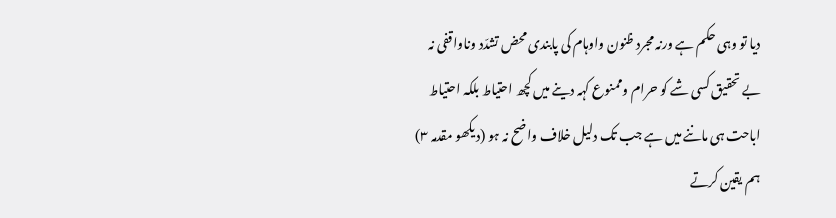دیا تو وہی حکم ہے ورنہ مجرد ظنون واوہام کی پابندی محض تشدّد وناواقفی نہ بے تحقیق کسی شے کو حرام وممنوع کہہ دینے میں کچھ احتیاط بلکہ احتیاط اباحت ہی ماننے میں ہے جب تک دلیل خلاف واضح نہ ہو (دیکھو مقدمہ ۳) ہم یقین کرتے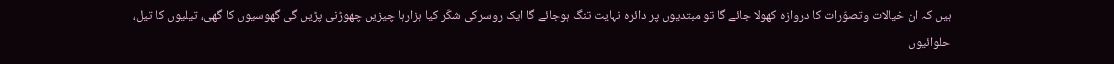ہیں کہ ان خیالات وتصوّرات کا دروازہ کھولا جائے گا تو مبتدیوں پر دائرہ نہایت تنگ ہوجائے گا ایک روسرکی شکّر کیا ہزارہا چیزیں چھوڑنی پڑیں گی گھوسیوں کا گھی، تیلیوں کا تیل، حلوائیوں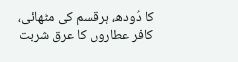کا دُودھ، ہرقسم کی مٹھائی، کافر عطاروں کا عرق شربت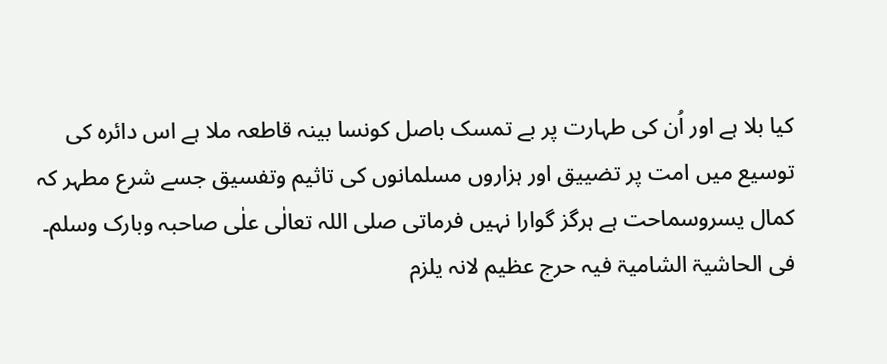کیا بلا ہے اور اُن کی طہارت پر بے تمسک باصل کونسا بینہ قاطعہ ملا ہے اس دائرہ کی توسیع میں امت پر تضییق اور ہزاروں مسلمانوں کی تاثیم وتفسیق جسے شرع مطہر کہ کمال یسروسماحت ہے ہرگز گوارا نہیں فرماتی صلی اللہ تعالٰی علٰی صاحبہ وبارک وسلم۔
فی الحاشیۃ الشامیۃ فیہ حرج عظیم لانہ یلزم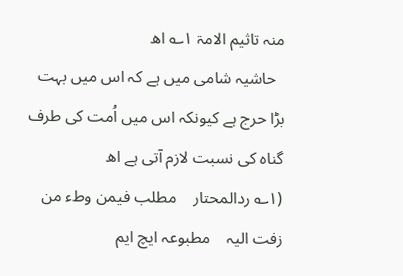منہ تاثیم الامۃ ۱؎ اھ
  حاشیہ شامی میں ہے کہ اس میں بہت بڑا حرج ہے کیونکہ اس میں اُمت کی طرف گناہ کی نسبت لازم آتی ہے اھ
(۱؎ ردالمحتار    مطلب فیمن وطء من زفت الیہ    مطبوعہ ایچ ایم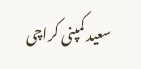سعید کمپنی کراچی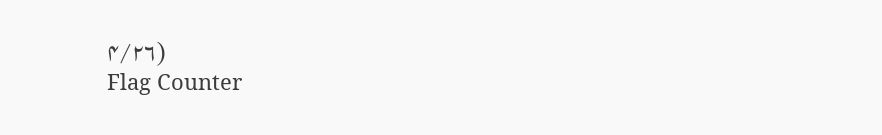۴/۲۶)
Flag Counter